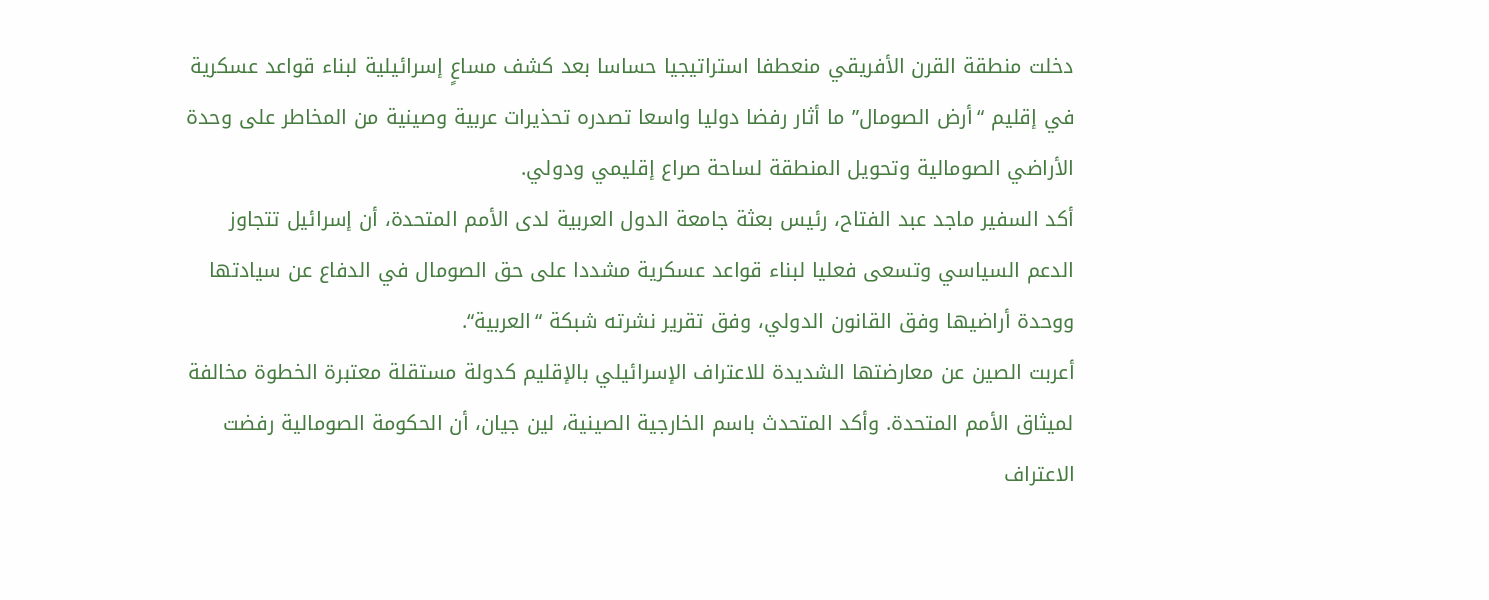دخلت منطقة القرن الأفريقي منعطفا استراتيجيا حساسا بعد كشف مساعٍ إسرائيلية لبناء قواعد عسكرية في إقليم “أرض الصومال” ما أثار رفضا دوليا واسعا تصدره تحذيرات عربية وصينية من المخاطر على وحدة الأراضي الصومالية وتحويل المنطقة لساحة صراع إقليمي ودولي.
أكد السفير ماجد عبد الفتاح، رئيس بعثة جامعة الدول العربية لدى الأمم المتحدة، أن إسرائيل تتجاوز الدعم السياسي وتسعى فعليا لبناء قواعد عسكرية مشددا على حق الصومال في الدفاع عن سيادتها ووحدة أراضيها وفق القانون الدولي، وفق تقرير نشرته شبكة “العربية“.
أعربت الصين عن معارضتها الشديدة للاعتراف الإسرائيلي بالإقليم كدولة مستقلة معتبرة الخطوة مخالفة لميثاق الأمم المتحدة. وأكد المتحدث باسم الخارجية الصينية، لين جيان، أن الحكومة الصومالية رفضت الاعتراف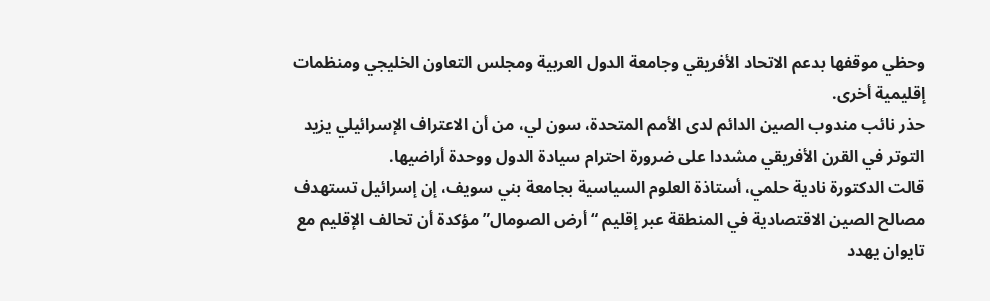وحظي موقفها بدعم الاتحاد الأفريقي وجامعة الدول العربية ومجلس التعاون الخليجي ومنظمات إقليمية أخرى.
حذر نائب مندوب الصين الدائم لدى الأمم المتحدة، سون لي، من أن الاعتراف الإسرائيلي يزيد التوتر في القرن الأفريقي مشددا على ضرورة احترام سيادة الدول ووحدة أراضيها.
قالت الدكتورة نادية حلمي، أستاذة العلوم السياسية بجامعة بني سويف، إن إسرائيل تستهدف مصالح الصين الاقتصادية في المنطقة عبر إقليم “أرض الصومال” مؤكدة أن تحالف الإقليم مع تايوان يهدد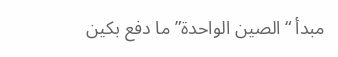مبدأ “الصين الواحدة” ما دفع بكين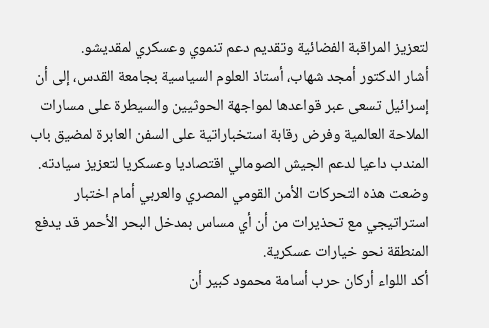لتعزيز المراقبة الفضائية وتقديم دعم تنموي وعسكري لمقديشو.
أشار الدكتور أمجد شهاب، أستاذ العلوم السياسية بجامعة القدس، إلى أن إسرائيل تسعى عبر قواعدها لمواجهة الحوثيين والسيطرة على مسارات الملاحة العالمية وفرض رقابة استخباراتية على السفن العابرة لمضيق باب المندب داعيا لدعم الجيش الصومالي اقتصاديا وعسكريا لتعزيز سيادته.
وضعت هذه التحركات الأمن القومي المصري والعربي أمام اختبار استراتيجي مع تحذيرات من أن أي مساس بمدخل البحر الأحمر قد يدفع المنطقة نحو خيارات عسكرية.
أكد اللواء أركان حرب أسامة محمود كبير أن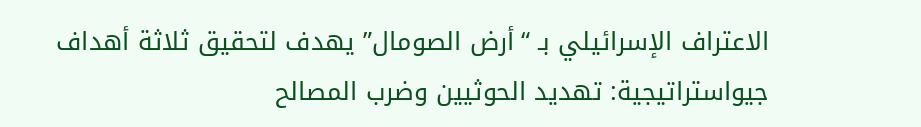الاعتراف الإسرائيلي بـ “أرض الصومال” يهدف لتحقيق ثلاثة أهداف جيواستراتيجية: تهديد الحوثيين وضرب المصالح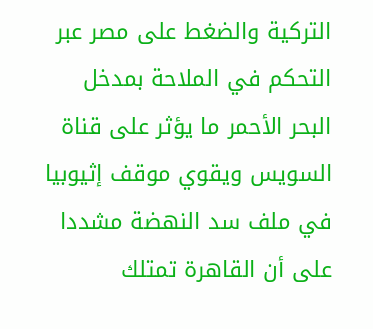التركية والضغط على مصر عبر التحكم في الملاحة بمدخل البحر الأحمر ما يؤثر على قناة السويس ويقوي موقف إثيوبيا في ملف سد النهضة مشددا على أن القاهرة تمتلك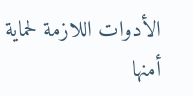الأدوات اللازمة لحماية أمنها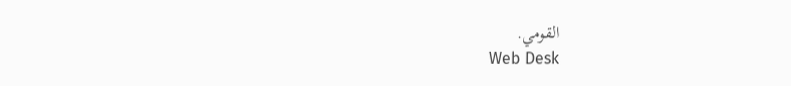القومي.
Web Desk